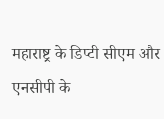महाराष्ट्र के डिप्टी सीएम और एनसीपी के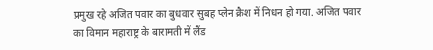प्रमुख रहे अजित पवार का बुधवार सुबह प्लेन क्रैश में निधन हो गया. अजित पवार का विमान महाराष्ट्र के बारामती में लैंड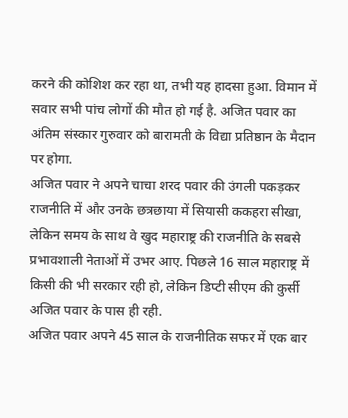करने की कोशिश कर रहा था, तभी यह हादसा हुआ. विमान में सवार सभी पांच लोगों की मौत हो गई है. अजित पवार का अंतिम संस्कार गुरुवार को बारामती के विद्या प्रतिष्ठान के मैदान पर होगा.
अजित पवार ने अपने चाचा शरद पवार की उंगली पकड़कर राजनीति में और उनके छत्रछाया में सियासी ककहरा सीखा, लेकिन समय के साथ वे खुद महाराष्ट्र की राजनीति के सबसे प्रभावशाली नेताओं में उभर आए. पिछले 16 साल महाराष्ट्र में किसी की भी सरकार रही हो, लेकिन डिप्टी सीएम की कुर्सी अजित पवार के पास ही रही.
अजित पवार अपने 45 साल के राजनीतिक सफर में एक बार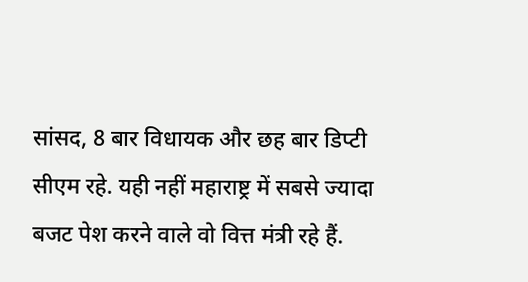सांसद, 8 बार विधायक और छह बार डिप्टी सीएम रहे. यही नहीं महाराष्ट्र में सबसे ज्यादा बजट पेश करने वाले वो वित्त मंत्री रहे हैं.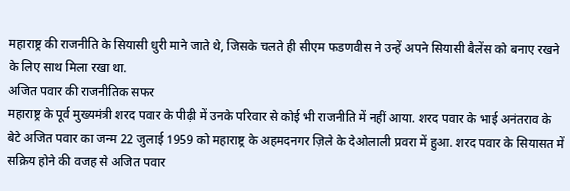महाराष्ट्र की राजनीति के सियासी धुरी माने जाते थे, जिसके चलते ही सीएम फडणवीस ने उन्हें अपने सियासी बैलेंस को बनाए रखने के लिए साथ मिला रखा था.
अजित पवार की राजनीतिक सफर
महाराष्ट्र के पूर्व मुख्यमंत्री शरद पवार के पीढ़ी में उनके परिवार से कोई भी राजनीति में नहीं आया. शरद पवार के भाई अनंतराव के बेटे अजित पवार का जन्म 22 जुलाई 1959 को महाराष्ट्र के अहमदनगर ज़िले के देओलाली प्रवरा में हुआ. शरद पवार के सियासत में सक्रिय होने की वजह से अजित पवार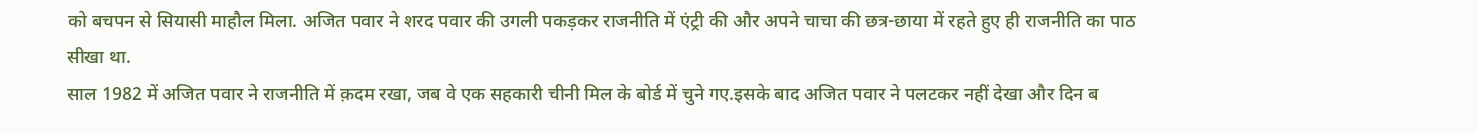को बचपन से सियासी माहौल मिला. अजित पवार ने शरद पवार की उगली पकड़कर राजनीति में एंट्री की और अपने चाचा की छत्र-छाया में रहते हुए ही राजनीति का पाठ सीखा था.
साल 1982 में अजित पवार ने राजनीति में क़दम रखा, जब वे एक सहकारी चीनी मिल के बोर्ड में चुने गए.इसके बाद अजित पवार ने पलटकर नहीं देखा और दिन ब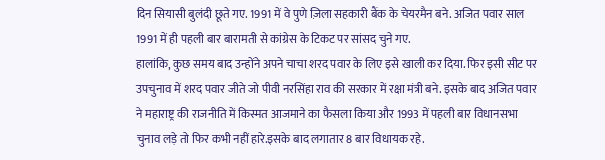दिन सियासी बुलंदी छूते गए. 1991 में वे पुणे ज़िला सहकारी बैंक के चेयरमैन बने. अजित पवार साल 1991 में ही पहली बार बारामती से कांग्रेस के टिकट पर सांसद चुने गए.
हालांकि, कुछ समय बाद उन्होंने अपने चाचा शरद पवार के लिए इसे खाली कर दिया. फिर इसी सीट पर उपचुनाव में शरद पवार जीते जो पीवी नरसिंहा राव की सरकार में रक्षा मंत्री बने. इसके बाद अजित पवार ने महाराष्ट्र की राजनीति में किस्मत आजमाने का फैसला किया और 1993 में पहली बार विधानसभा चुनाव लड़े तो फिर कभी नहीं हारे.इसके बाद लगातार 8 बार विधायक रहे.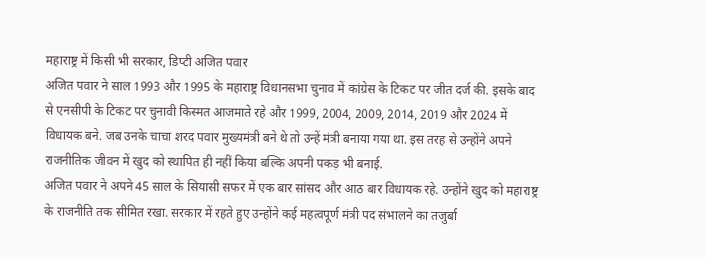महाराष्ट्र में किसी भी सरकार, डिप्टी अजित पवार
अजित पवार ने साल 1993 और 1995 के महाराष्ट्र विधानसभा चुनाव में कांग्रेस के टिकट पर जीत दर्ज की. इसके बाद से एनसीपी के टिकट पर चुनावी किस्मत आजमाते रहे और 1999, 2004, 2009, 2014, 2019 और 2024 में विधायक बने. जब उनके चाचा शरद पवार मुख्यमंत्री बने थे तो उन्हें मंत्री बनाया गया था. इस तरह से उन्होंने अपने राजनीतिक जीवन में खुद को स्थापित ही नहीं किया बल्कि अपनी पकड़ भी बनाई.
अजित पवार ने अपने 45 साल के सियासी सफर में एक बार सांसद और आठ बार विधायक रहे. उन्होंने खुद को महाराष्ट्र के राजनीति तक सीमित रखा. सरकार में रहते हुए उन्होंने कई महत्वपूर्ण मंत्री पद संभालने का तजुर्बा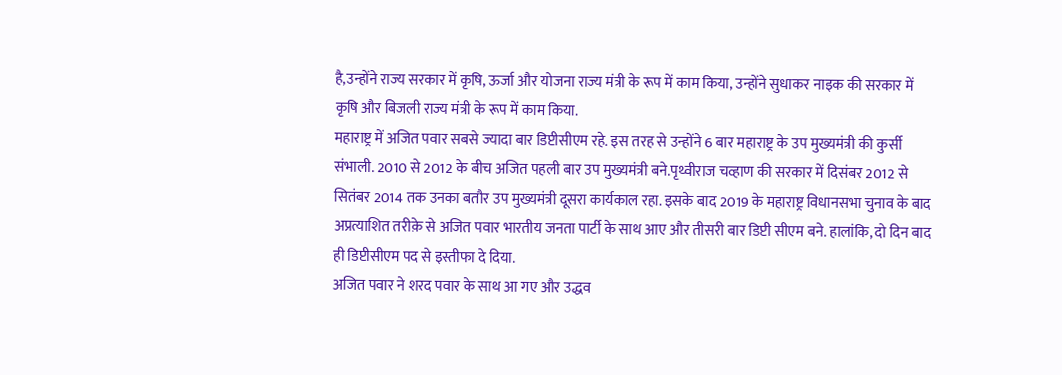है,उन्होंने राज्य सरकार में कृषि, ऊर्जा और योजना राज्य मंत्री के रूप में काम किया, उन्होंने सुधाकर नाइक की सरकार में कृषि और बिजली राज्य मंत्री के रूप में काम किया.
महाराष्ट्र में अजित पवार सबसे ज्यादा बार डिप्टीसीएम रहे. इस तरह से उन्होंने 6 बार महाराष्ट्र के उप मुख्यमंत्री की कुर्सी संभाली. 2010 से 2012 के बीच अजित पहली बार उप मुख्यमंत्री बने.पृथ्वीराज चव्हाण की सरकार में दिसंबर 2012 से सितंबर 2014 तक उनका बतौर उप मुख्यमंत्री दूसरा कार्यकाल रहा. इसके बाद 2019 के महाराष्ट्र विधानसभा चुनाव के बाद अप्रत्याशित तरीक़े से अजित पवार भारतीय जनता पार्टी के साथ आए और तीसरी बार डिप्टी सीएम बने. हालांकि, दो दिन बाद ही डिप्टीसीएम पद से इस्तीफा दे दिया.
अजित पवार ने शरद पवार के साथ आ गए और उद्धव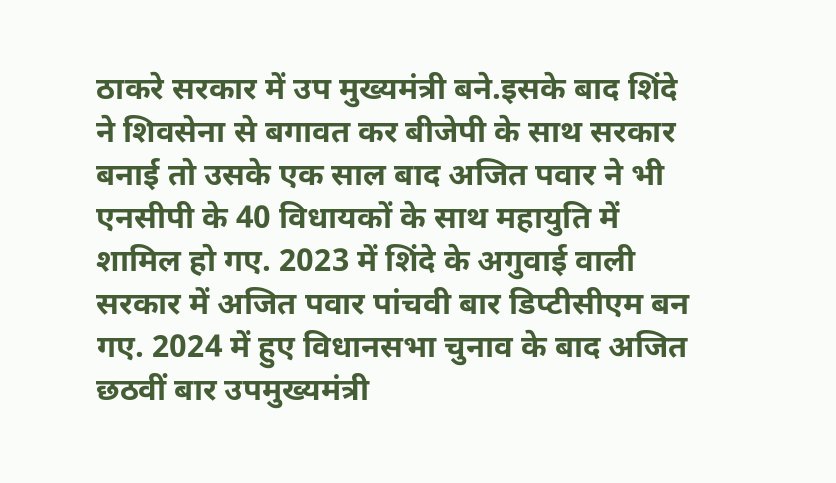ठाकरे सरकार में उप मुख्यमंत्री बने.इसके बाद शिंदे ने शिवसेना से बगावत कर बीजेपी के साथ सरकार बनाई तो उसके एक साल बाद अजित पवार ने भी एनसीपी के 40 विधायकों के साथ महायुति में शामिल हो गए. 2023 में शिंदे के अगुवाई वाली सरकार में अजित पवार पांचवी बार डिप्टीसीएम बन गए. 2024 में हुए विधानसभा चुनाव के बाद अजित छठवीं बार उपमुख्यमंत्री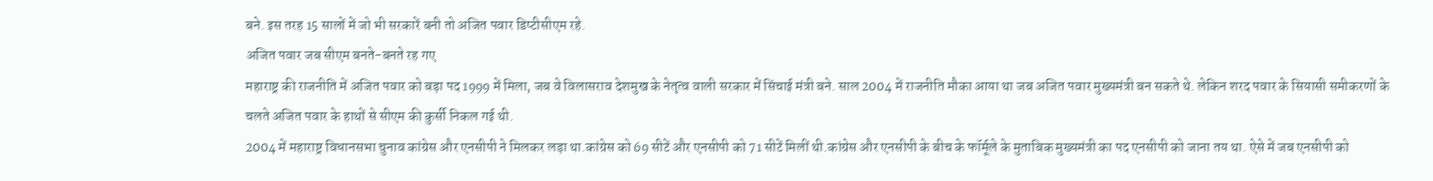बने. इस तरह 15 सालों में जो भी सरकारें बनी तो अजित पवार डिप्टीसीएम रहे.
अजित पवार जब सीएम बनते-बनते रह गए
महाराष्ट्र की राजनीति में अजित पवार को बड़ा पद 1999 में मिला, जब वे विलासराव देशमुख के नेतृत्व वाली सरकार में सिंचाई मंत्री बने. साल 2004 में राजनीति मौका आया था जब अजित पवार मुख्यमंत्री बन सकते थे. लेकिन शरद पवार के सियासी समीकरणों के चलते अजित पवार के हाथों से सीएम की कुर्सी निकल गई थी.
2004 में महाराष्ट्र विधानसभा चुनाव कांग्रेस और एनसीपी ने मिलकर लड़ा था.कांग्रेस को 69 सीटें और एनसीपी को 71 सीटें मिलीं थी.कांग्रेस और एनसीपी के बीच के फॉर्मूले के मुताबिक मुख्यमंत्री का पद एनसीपी को जाना तय था. ऐसे में जब एनसीपी को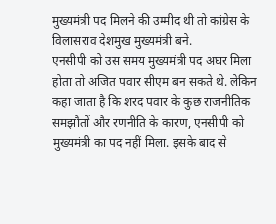मुख्यमंत्री पद मिलने की उम्मीद थी तो कांग्रेस के विलासराव देशमुख मुख्यमंत्री बने.
एनसीपी को उस समय मुख्यमंत्री पद अघर मिला होता तो अजित पवार सीएम बन सकते थे. लेकिन कहा जाता है कि शरद पवार के कुछ राजनीतिक समझौतों और रणनीति के कारण, एनसीपी को मुख्यमंत्री का पद नहीं मिला. इसके बाद से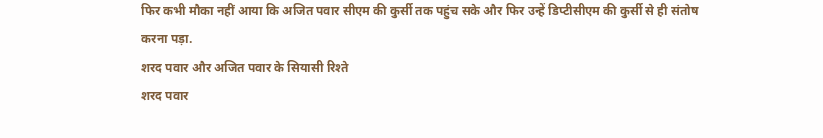फिर कभी मौका नहीं आया कि अजित पवार सीएम की कुर्सी तक पहुंच सके और फिर उन्हें डिप्टीसीएम की कुर्सी से ही संतोष करना पड़ा.
शरद पवार और अजित पवार के सियासी रिश्ते
शरद पवार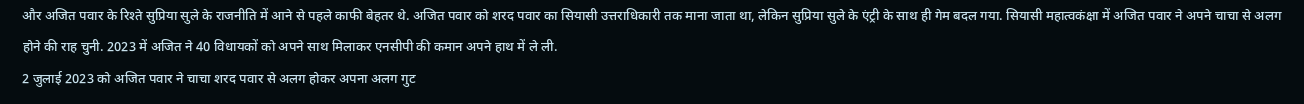और अजित पवार के रिश्ते सुप्रिया सुले के राजनीति में आने से पहले काफी बेहतर थे. अजित पवार को शरद पवार का सियासी उत्तराधिकारी तक माना जाता था, लेकिन सुप्रिया सुले के एंट्री के साथ ही गेम बदल गया. सियासी महात्वकंक्षा में अजित पवार ने अपने चाचा से अलग होने की राह चुनी. 2023 में अजित ने 40 विधायकों को अपने साथ मिलाकर एनसीपी की कमान अपने हाथ में ले ली.
2 जुलाई 2023 को अजित पवार ने चाचा शरद पवार से अलग होकर अपना अलग गुट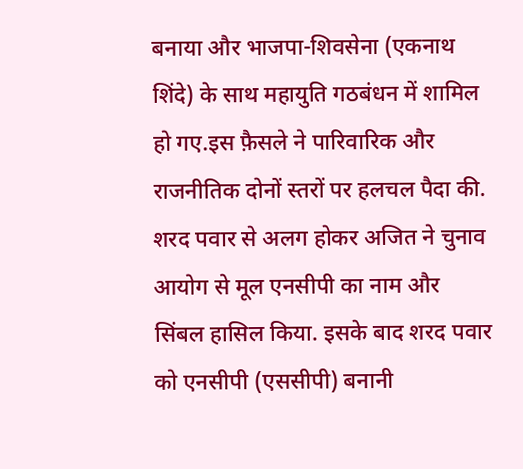बनाया और भाजपा-शिवसेना (एकनाथ शिंदे) के साथ महायुति गठबंधन में शामिल हो गए.इस फ़ैसले ने पारिवारिक और राजनीतिक दोनों स्तरों पर हलचल पैदा की. शरद पवार से अलग होकर अजित ने चुनाव आयोग से मूल एनसीपी का नाम और सिंबल हासिल किया. इसके बाद शरद पवार को एनसीपी (एससीपी) बनानी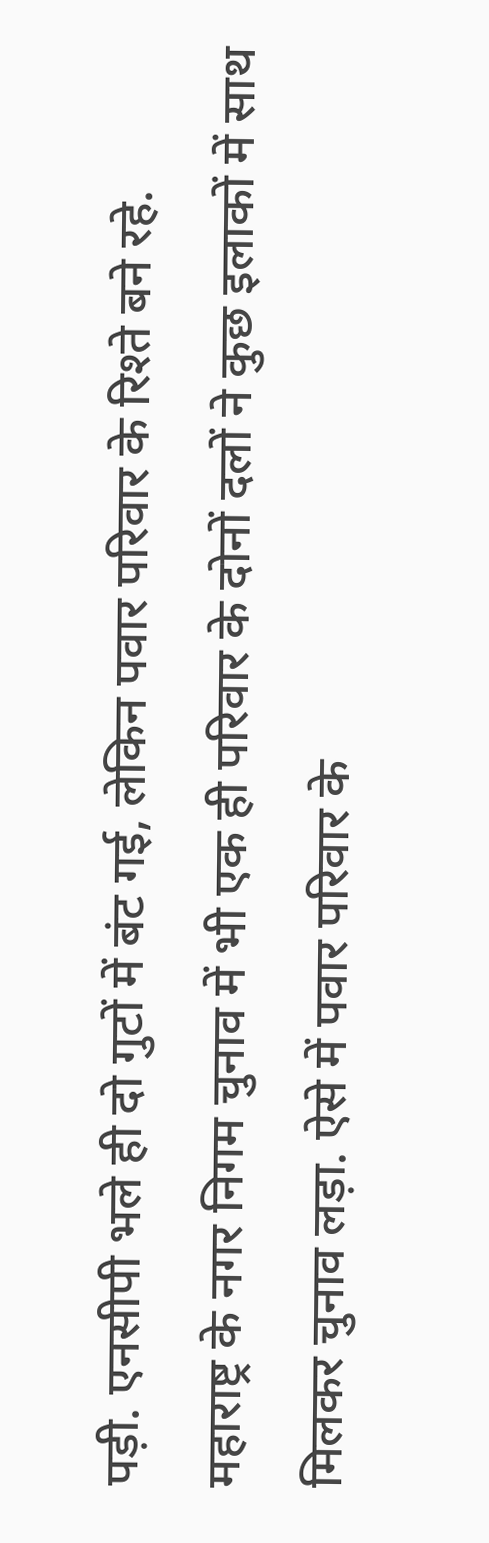पड़ी. एनसीपी भले ही दो गुटों में बंट गई, लेकिन पवार परिवार के रिश्ते बने रहे.
महाराष्ट्र के नगर निगम चुनाव में भी एक ही परिवार के दोनों दलों ने कुछ इलाकों में साथ मिलकर चुनाव लड़ा. ऐसे में पवार परिवार के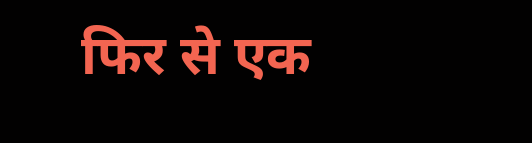फिर से एक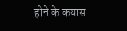होने के कयास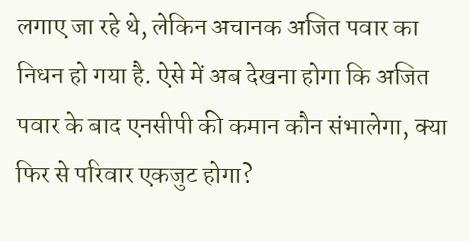लगाए जा रहे थे, लेकिन अचानक अजित पवार का निधन हो गया है. ऐसे में अब देखना होगा कि अजित पवार के बाद एनसीपी की कमान कौन संभालेगा, क्या फिर से परिवार एकजुट होगा?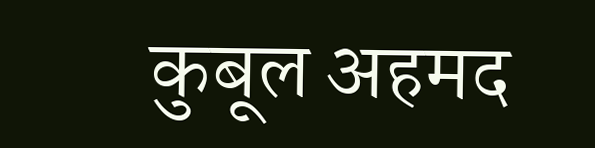कुबूल अहमद